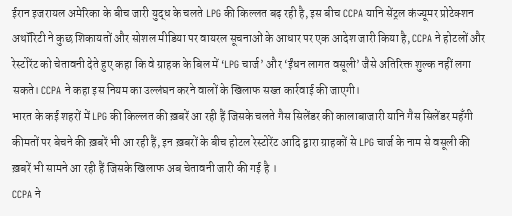ईरान इजरायल अमेरिका के बीच जारी युद्ध के चलते LPG की किल्लत बढ़ रही है, इस बीच CCPA यानि सेंट्रल कंज्यूमर प्रोटेक्शन अथॉरिटी ने कुछ शिकायतों और सोशल मीडिया पर वायरल सूचनाओं के आधार पर एक आदेश जारी किया है, CCPA ने होटलों और रेस्टोरेंट को चेतावनी देते हुए कहा कि वे ग्राहक के बिल में ‘LPG चार्ज’ और ‘ईंधन लागत वसूली’ जैसे अतिरिक्त शुल्क नहीं लगा सकते। CCPA ने कहा इस नियम का उल्लंघन करने वालों के खिलाफ सख्त कार्रवाई की जाएगी।
भारत के कई शहरों में LPG की किल्लत की ख़बरें आ रही हैं जिसके चलते गैस सिलेंडर की कालाबाजारी यानि गैस सिलेंडर महँगी कीमतों पर बेचने की ख़बरें भी आ रही हैं, इन ख़बरों के बीच होटल रेस्टोरेंट आदि द्वारा ग्राहकों से LPG चार्ज के नाम से वसूली की ख़बरें भी सामने आ रही हैं जिसके खिलाफ अब चेतावनी जारी की गई है ।
CCPA ने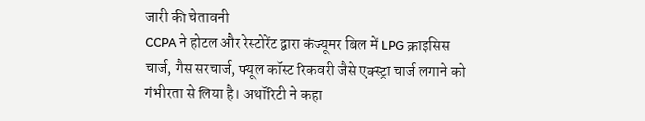जारी की चेतावनी
CCPA ने होटल और रेस्टोरेंट द्वारा कंज्यूमर बिल में LPG क्राइसिस चार्ज, गैस सरचार्ज, फ्यूल कॉस्ट रिकवरी जैसे एक्स्ट्रा चार्ज लगाने को गंभीरता से लिया है। अथॉरिटी ने कहा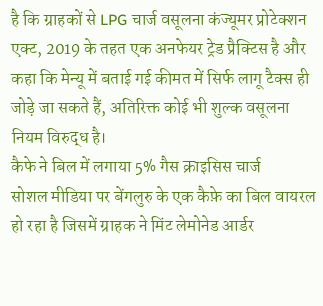है कि ग्राहकों से LPG चार्ज वसूलना कंज्यूमर प्रोटेक्शन एक्ट, 2019 के तहत एक अनफेयर ट्रेड प्रैक्टिस है और कहा कि मेन्यू में बताई गई कीमत में सिर्फ लागू टैक्स ही जोड़े जा सकते हैं, अतिरिक्त कोई भी शुल्क वसूलना नियम विरुद्ध है।
कैफे ने बिल में लगाया 5% गैस क्राइसिस चार्ज
सोशल मीडिया पर बेंगलुरु के एक कैफ़े का बिल वायरल हो रहा है जिसमें ग्राहक ने मिंट लेमोनेड आर्डर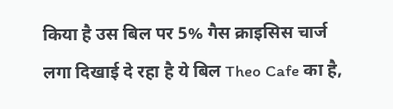किया है उस बिल पर 5% गैस क्राइसिस चार्ज लगा दिखाई दे रहा है ये बिल Theo Cafe का है,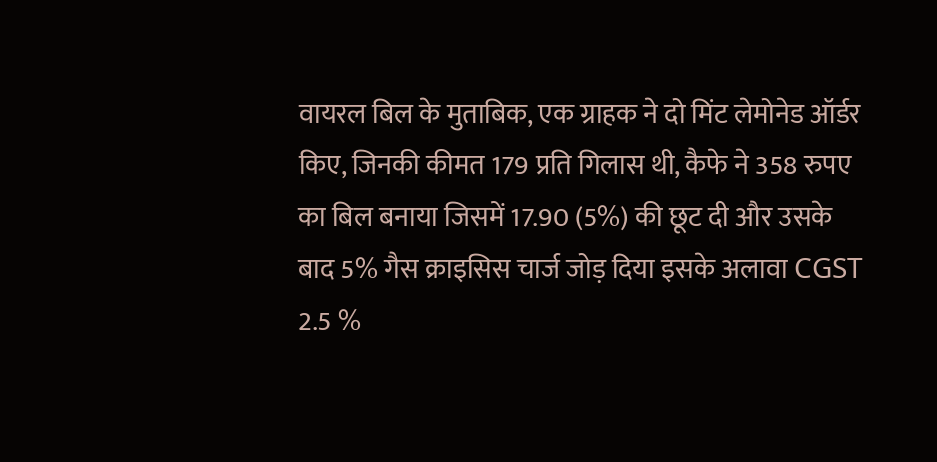वायरल बिल के मुताबिक, एक ग्राहक ने दो मिंट लेमोनेड ऑर्डर किए, जिनकी कीमत 179 प्रति गिलास थी, कैफे ने 358 रुपए का बिल बनाया जिसमें 17.90 (5%) की छूट दी और उसके बाद 5% गैस क्राइसिस चार्ज जोड़ दिया इसके अलावा CGST 2.5 %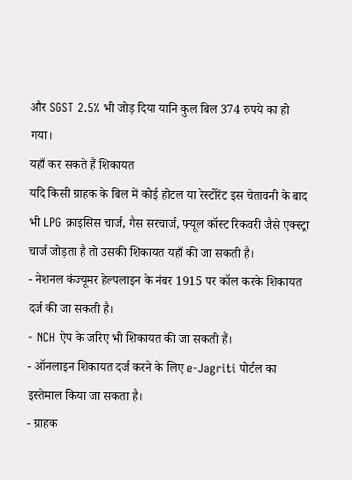और SGST 2.5% भी जोड़ दिया यानि कुल बिल 374 रुपये का हो गया।
यहाँ कर सकते हैं शिकायत
यदि किसी ग्राहक के बिल में कोई होटल या रेस्टोरेंट इस चेतावनी के बाद भी LPG क्राइसिस चार्ज, गैस सरचार्ज, फ्यूल कॉस्ट रिकवरी जैसे एक्स्ट्रा चार्ज जोड़ता है तो उसकी शिकायत यहाँ की जा सकती है।
- नेशनल कंज्यूमर हेल्पलाइन के नंबर 1915 पर कॉल करके शिकायत दर्ज की जा सकती है।
- NCH ऐप के जरिए भी शिकायत की जा सकती हैं।
- ऑनलाइन शिकायत दर्ज करने के लिए e-Jagriti पोर्टल का इस्तेमाल किया जा सकता है।
- ग्राहक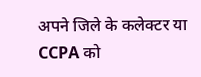अपने जिले के कलेक्टर या CCPA को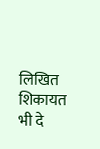लिखित शिकायत भी दे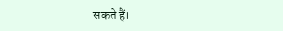सकते हैं।